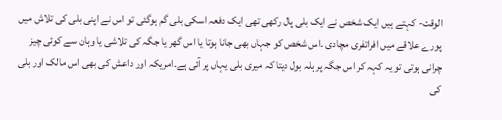الوقت- کہتے ہیں ایک شخص نے ایک بلی پال رکھی تھی ایک دفعہ اسکی بلی گم ہوگئی تو اس نے اپنی بلی کی تلاش میں پورے علاقے میں افراتفری مچادی ۔اس شخص کو جہاں بھی جانا ہوتا یا اس گھر یا جگہ کی تلاشی یا وہان سے کوئی چیز چرانی ہوتی تو یہ کہہ کر اس جگہ پر ہلہ بول دیتا کہ میری بلی یہاں پر آئی ہے۔امریکہ اور داعش کی بھی اس مالک اور بلی کی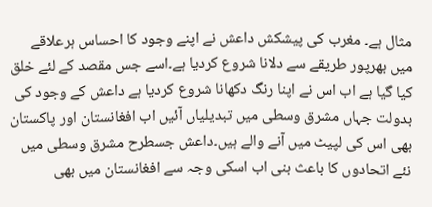مثال ہے۔ مغرب کی پیشکش داعش نے اپنے وجود کا احساس ہرعلاقے میں بھرپور طریقے سے دلانا شروع کردیا ہے۔اسے جس مقصد کے لئے خلق کیا گیا ہے اب اس نے اپنا رنگ دکھانا شروع کردیا ہے داعش کے وجود کی بدولت جہاں مشرق وسطی میں تبدیلیاں آئیں اب افغانستان اور پاکستان بھی اس کی لپیٹ میں آنے والے ہیں۔داعش جسطرح مشرق وسطی میں نئے اتحادوں کا باعث بنی اب اسکی وجہ سے افغانستان میں بھی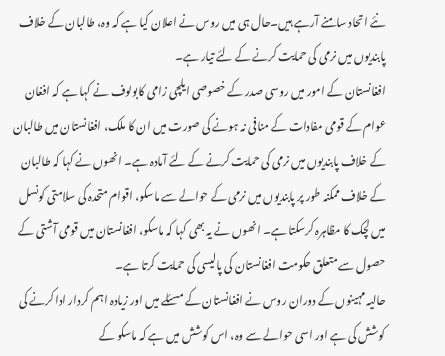نئے اتحاد سامنے آرہے ہیں۔حال ہی میں روس نے اعلان کیا ہے کہ وہ، طالبان کے خلاف پابندیوں میں نرمی کی حمایت کرنے کے لئے تیار ہے۔
افغانستان کے امور میں روسی صدر کے خصوصی ایلچی زامی کابولوف نے کہا ہے کہ افغان عوام کے قومی مفادات کے منافی نہ ہونے کی صورت میں ان کا ملک، افغانستان میں طالبان کے خلاف پابندیوں میں نرمی کی حمایت کرنے کے لئے آمادہ ہے۔ انھوں نے کہا کہ طالبان کے خلاف ممکنہ طور پر پابندیوں میں نرمی کے حوالے سے ماسکو، اقوام متحدہ کی سلامتی کونسل میں لچک کا مظاہرہ کرسکتا ہے۔ انھوں نے یہ بھی کہا کہ ماسکو، افغانستان میں قومی آشتی کے حصول سے متعلق حکومت افغانستان کی پالیسی کی حمایت کرتا ہے۔
حالیہ مہینوں کے دوران روس نے افغانستان کے مسئلے میں اور زیادہ اہم کردار ادا کرنے کی کوشش کی ہے اور اسی حوالے سے وہ، اس کوشش میں ہے کہ ماسکو کے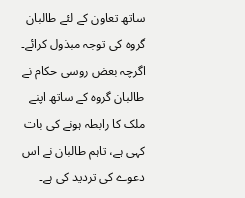ساتھ تعاون کے لئے طالبان گروہ کی توجہ مبذول کرائے۔ اگرچہ بعض روسی حکام نے طالبان گروہ کے ساتھ اپنے ملک کا رابطہ ہونے کی بات کہی ہے، تاہم طالبان نے اس دعوے کی تردید کی ہے۔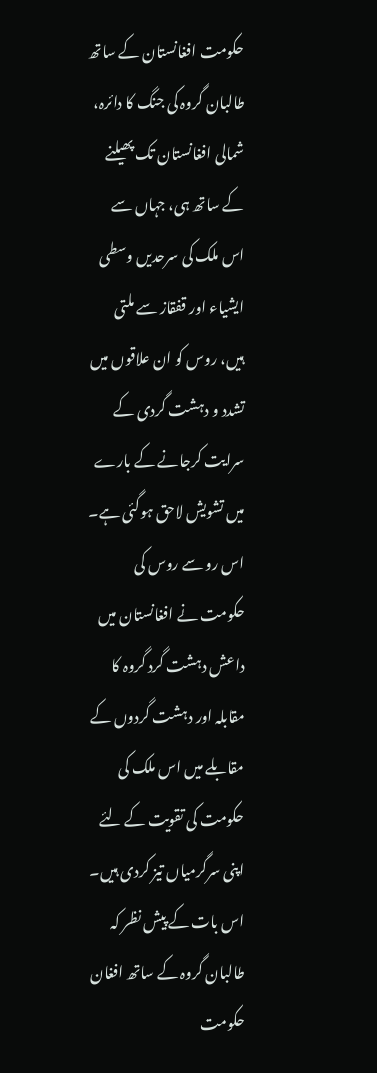حکومت افغانستان کے ساتھ طالبان گروہ کی جنگ کا دائرہ، شمالی افغانستان تک پھیلنے کے ساتھ ہی، جہاں سے اس ملک کی سرحدیں وسطی ایشیاء اور قفقاز سے ملتی ہیں، روس کو ان علاقوں میں تشدد و دہشت گردی کے سرایت کرجانے کے بارے میں تشویش لاحق ہوگئی ہے۔ اس رو سے روس کی حکومت نے افغانستان میں داعش دہشت گرد گروہ کا مقابلہ اور دہشت گردوں کے مقابلے میں اس ملک کی حکومت کی تقویت کے لئے اپنی سرگرمیاں تیز کردی ہیں۔
اس بات کے پیش نظر کہ طالبان گروہ کے ساتھ افغان حکومت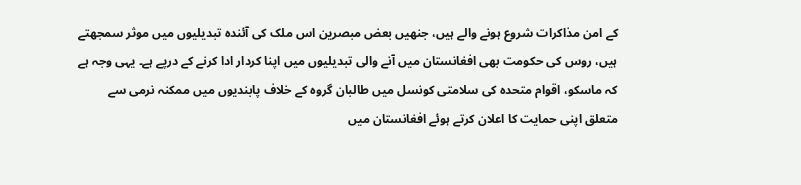کے امن مذاکرات شروع ہونے والے ہیں، جنھیں بعض مبصرین اس ملک کی آئندہ تبدیلیوں میں موثر سمجھتے ہیں، روس کی حکومت بھی افغانستان میں آنے والی تبدیلیوں میں اپنا کردار ادا کرنے کے درپے ہے۔ یہی وجہ ہے کہ ماسکو، اقوام متحدہ کی سلامتی کونسل میں طالبان گروہ کے خلاف پابندیوں میں ممکنہ نرمی سے متعلق اپنی حمایت کا اعلان کرتے ہوئے افغانستان میں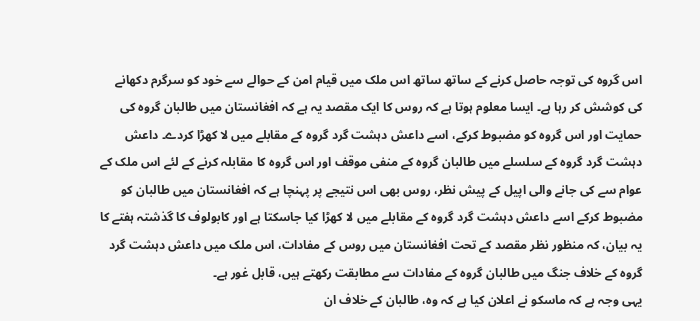اس گروہ کی توجہ حاصل کرنے کے ساتھ ساتھ اس ملک میں قیام امن کے حوالے سے خود کو سرگرم دکھانے کی کوشش کر رہا ہے۔ ایسا معلوم ہوتا ہے کہ روس کا ایک مقصد یہ ہے کہ افغانستان میں طالبان گروہ کی حمایت اور اس گروہ کو مضبوط کرکے، اسے داعش دہشت گرد گروہ کے مقابلے میں لا کھڑا کردے۔ داعش دہشت گرد گروہ کے سلسلے میں طالبان گروہ کے منفی موقف اور اس گروہ کا مقابلہ کرنے کے لئے اس ملک کے عوام سے کی جانے والی اپیل کے پیش نظر، روس بھی اس نتیجے پر پہنچا ہے کہ افغانستان میں طالبان کو مضبوط کرکے اسے داعش دہشت گرد گروہ کے مقابلے میں لا کھڑا کیا جاسکتا ہے اور کابولوف کا گذشتہ ہفتے کا یہ بیان، کہ منظور نظر مقصد کے تحت افغانستان میں روس کے مفادات، اس ملک میں داعش دہشت گرد گروہ کے خلاف جنگ میں طالبان گروہ کے مفادات سے مطابقت رکھتے ہیں، قابل غور ہے۔
یہی وجہ ہے کہ ماسکو نے اعلان کیا ہے کہ وہ، طالبان کے خلاف ان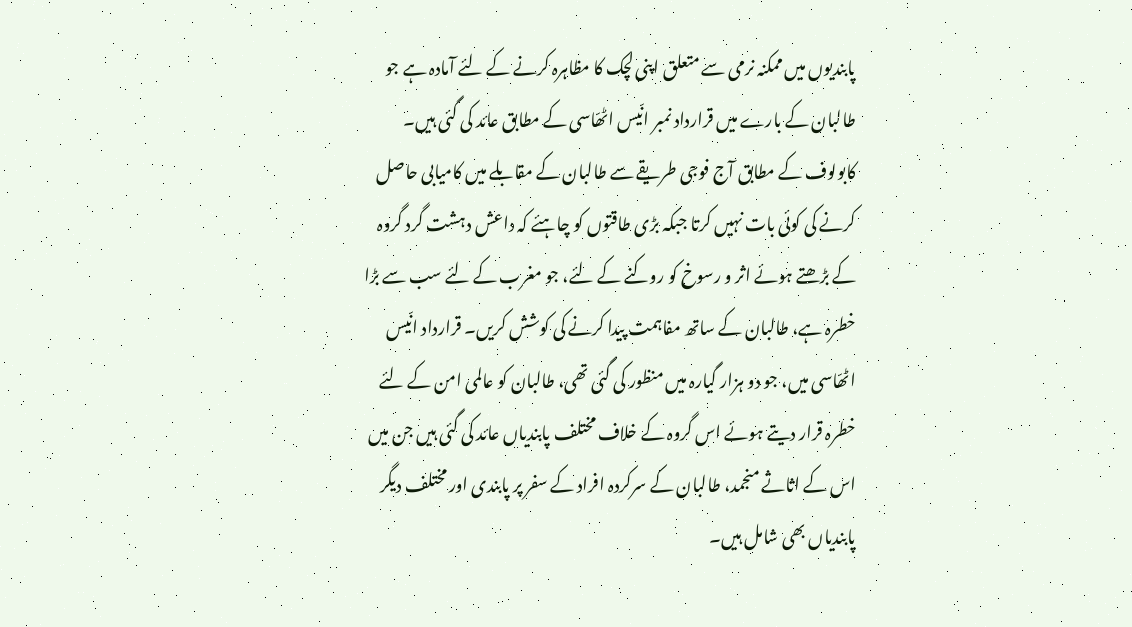پابندیوں میں ممکنہ نرمی سے متعلق اپنی لچک کا مظاہرہ کرنے کے لئے آمادہ ہے جو طالبان کے بارے میں قرارداد نمبر انّیس اٹھّاسی کے مطابق عائد کی گئی ہیں۔ کابولوف کے مطابق آج فوجی طریقے سے طالبان کے مقابلے میں کامیابی حاصل کرنے کی کوئی بات نہیں کرتا جبکہ بڑی طاقتوں کو چاہئے کہ داعش دہشت گرد گروہ کے بڑھتے ہوئے اثر و رسوخ کو روکنے کے لئے، جو مغرب کے لئے سب سے بڑا خطرہ ہے، طالبان کے ساتھ مفاہمت پیدا کرنے کی کوشش کریں۔ قرارداد انّیس اٹھّاسی میں، جو دو ہزار گیارہ میں منظور کی گئی تھی، طالبان کو عالمی امن کے لئے خطرہ قرار دیتے ہوئے اس گروہ کے خلاف مختلف پابندیاں عائد کی گئی ہیں جن میں اس کے اثاثے منجمد، طالبان کے سرکردہ افراد کے سفر پر پابندی اور مختلف دیگر پابندیاں بھی شامل ہیں۔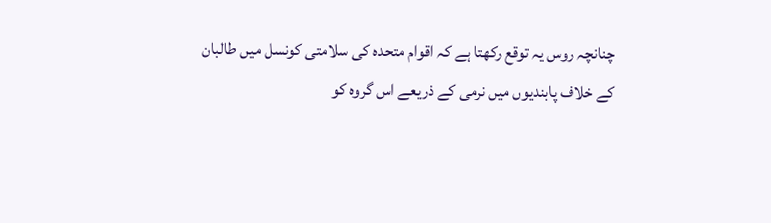چنانچہ روس یہ توقع رکھتا ہے کہ اقوام متحدہ کی سلامتی کونسل میں طالبان کے خلاف پابندیوں میں نرمی کے ذریعے اس گروہ کو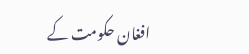افغان حکومت کے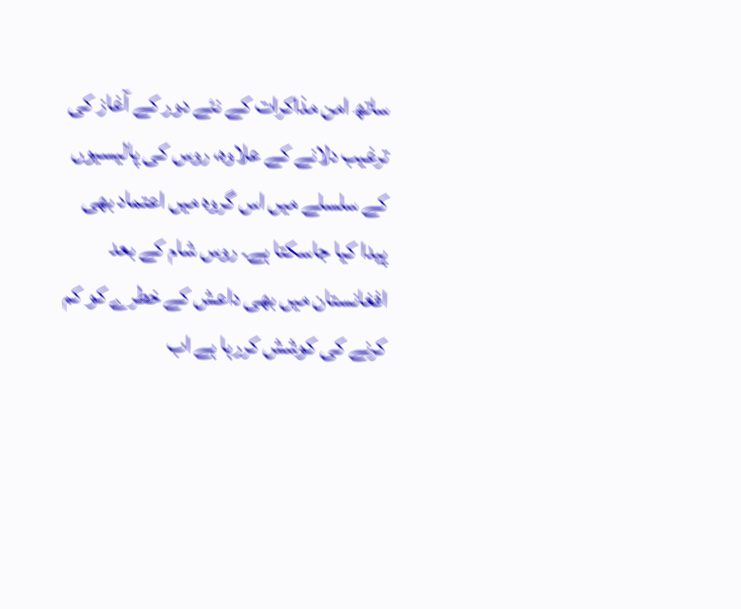ساتھ امن مذاکرات کے نئے دور کے آغاز کی ترغیب دلانے کے علاوہ، روس کی پالیسیوں کے سلسلے میں اس گروہ میں اعتماد بھی پیدا کیا جاسکتا ہے۔ روس شام کے بعد افغانستان میں بھی داعش کے خطرے کو کم کرنے کی کوشش کررہا ہے اب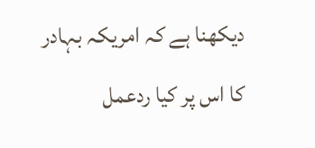دیکھنا ہے کہ امریکہ بہادر کا اس پر کیا ردعمل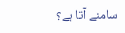سامنے آتا ہے؟